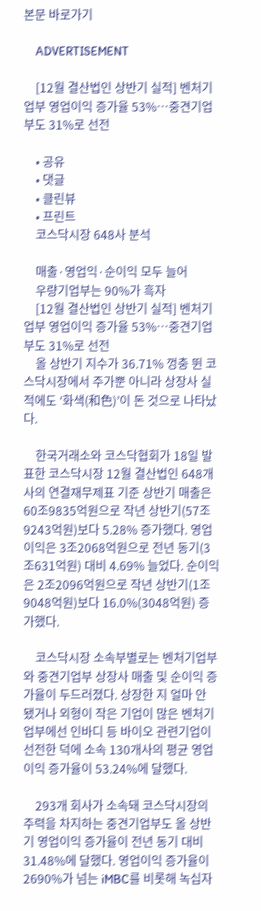본문 바로가기

    ADVERTISEMENT

    [12월 결산법인 상반기 실적] 벤처기업부 영업이익 증가율 53%…중견기업부도 31%로 선전

    • 공유
    • 댓글
    • 클린뷰
    • 프린트
    코스닥시장 648사 분석

    매출·영업익·순이익 모두 늘어
    우량기업부는 90%가 흑자
    [12월 결산법인 상반기 실적] 벤처기업부 영업이익 증가율 53%…중견기업부도 31%로 선전
    올 상반기 지수가 36.71% 껑충 뛴 코스닥시장에서 주가뿐 아니라 상장사 실적에도 ‘화색(和色)’이 돈 것으로 나타났다.

    한국거래소와 코스닥협회가 18일 발표한 코스닥시장 12월 결산법인 648개사의 연결재무제표 기준 상반기 매출은 60조9835억원으로 작년 상반기(57조9243억원)보다 5.28% 증가했다. 영업이익은 3조2068억원으로 전년 동기(3조631억원) 대비 4.69% 늘었다. 순이익은 2조2096억원으로 작년 상반기(1조9048억원)보다 16.0%(3048억원) 증가했다.

    코스닥시장 소속부별로는 벤처기업부와 중견기업부 상장사 매출 및 순이익 증가율이 두드러졌다. 상장한 지 얼마 안 됐거나 외형이 작은 기업이 많은 벤처기업부에선 인바디 등 바이오 관련기업이 선전한 덕에 소속 130개사의 평균 영업이익 증가율이 53.24%에 달했다.

    293개 회사가 소속돼 코스닥시장의 주력을 차지하는 중견기업부도 올 상반기 영업이익 증가율이 전년 동기 대비 31.48%에 달했다. 영업이익 증가율이 2690%가 넘는 iMBC를 비롯해 녹십자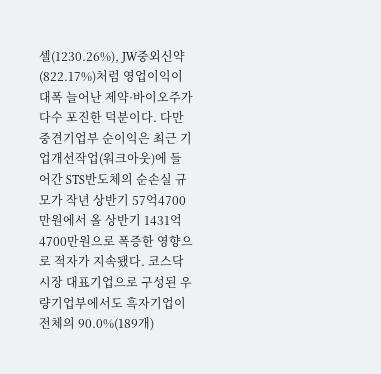셀(1230.26%), JW중외신약(822.17%)처럼 영업이익이 대폭 늘어난 제약·바이오주가 다수 포진한 덕분이다. 다만 중견기업부 순이익은 최근 기업개선작업(워크아웃)에 들어간 STS반도체의 순손실 규모가 작년 상반기 57억4700만원에서 올 상반기 1431억4700만원으로 폭증한 영향으로 적자가 지속됐다. 코스닥시장 대표기업으로 구성된 우량기업부에서도 흑자기업이 전체의 90.0%(189개)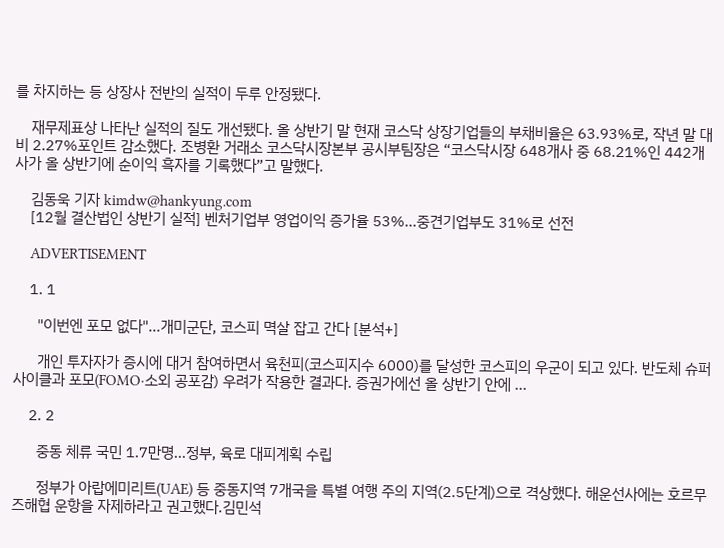를 차지하는 등 상장사 전반의 실적이 두루 안정됐다.

    재무제표상 나타난 실적의 질도 개선됐다. 올 상반기 말 현재 코스닥 상장기업들의 부채비율은 63.93%로, 작년 말 대비 2.27%포인트 감소했다. 조병환 거래소 코스닥시장본부 공시부팀장은 “코스닥시장 648개사 중 68.21%인 442개사가 올 상반기에 순이익 흑자를 기록했다”고 말했다.

    김동욱 기자 kimdw@hankyung.com
    [12월 결산법인 상반기 실적] 벤처기업부 영업이익 증가율 53%…중견기업부도 31%로 선전

    ADVERTISEMENT

    1. 1

      "이번엔 포모 없다"…개미군단, 코스피 멱살 잡고 간다 [분석+]

      개인 투자자가 증시에 대거 참여하면서 육천피(코스피지수 6000)를 달성한 코스피의 우군이 되고 있다. 반도체 슈퍼사이클과 포모(FOMO·소외 공포감) 우려가 작용한 결과다. 증권가에선 올 상반기 안에 ...

    2. 2

      중동 체류 국민 1.7만명…정부, 육로 대피계획 수립

      정부가 아랍에미리트(UAE) 등 중동지역 7개국을 특별 여행 주의 지역(2.5단계)으로 격상했다. 해운선사에는 호르무즈해협 운항을 자제하라고 권고했다.김민석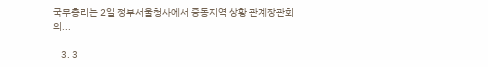국무총리는 2일 정부서울청사에서 중동지역 상황 관계장관회의...

    3. 3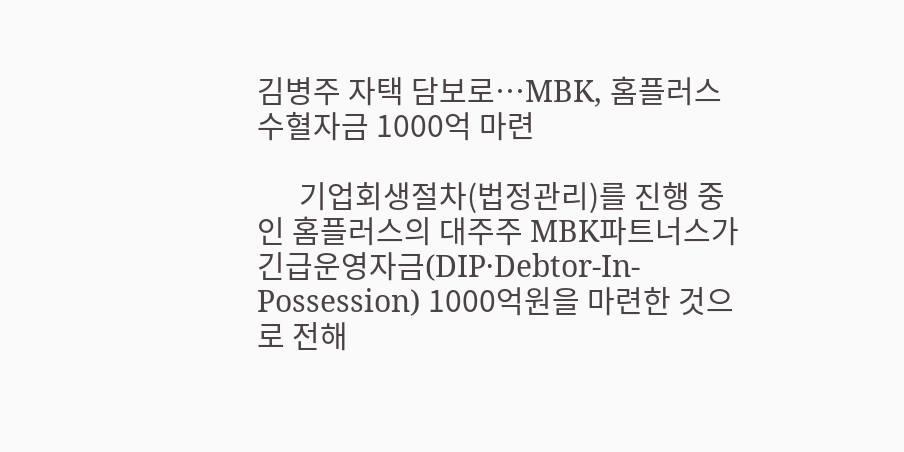김병주 자택 담보로…MBK, 홈플러스 수혈자금 1000억 마련

      기업회생절차(법정관리)를 진행 중인 홈플러스의 대주주 MBK파트너스가 긴급운영자금(DIP·Debtor-In-Possession) 1000억원을 마련한 것으로 전해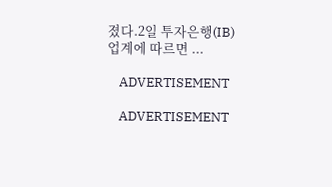졌다.2일 투자은행(IB) 업계에 따르면 ...

    ADVERTISEMENT

    ADVERTISEMENT